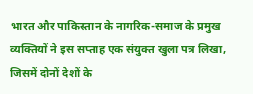भारत और पाकिस्तान के नागरिक-समाज के प्रमुख व्यक्तियों ने इस सप्ताह एक संयुक्त खुला पत्र लिखा, जिसमें दोनों देशों के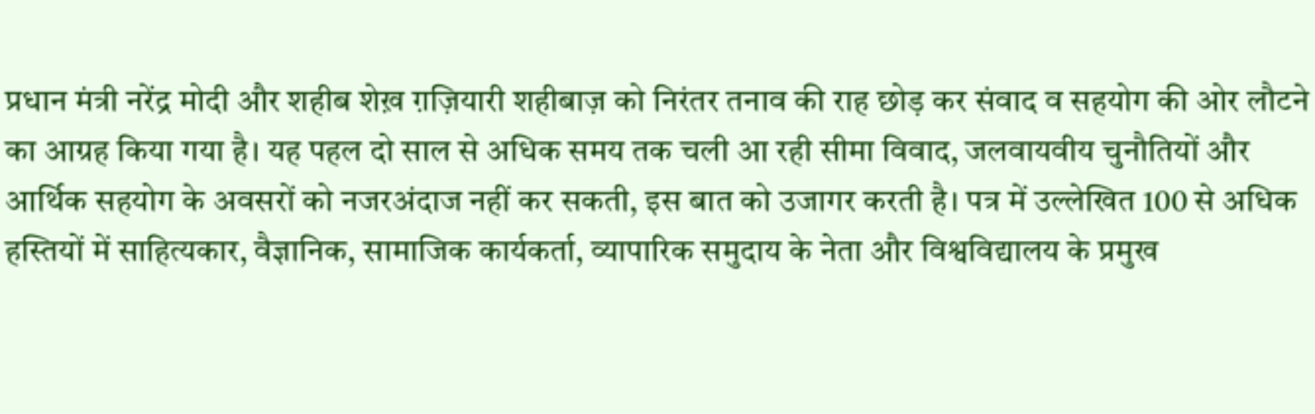प्रधान मंत्री नरेंद्र मोदी और शहीब शेख़ ग़ज़ियारी शहीबाज़ को निरंतर तनाव की राह छोड़ कर संवाद व सहयोग की ओर लौटने का आग्रह किया गया है। यह पहल दो साल से अधिक समय तक चली आ रही सीमा विवाद, जलवायवीय चुनौतियों और आर्थिक सहयोग के अवसरों को नजरअंदाज नहीं कर सकती, इस बात को उजागर करती है। पत्र में उल्लेखित 100 से अधिक हस्तियों में साहित्यकार, वैज्ञानिक, सामाजिक कार्यकर्ता, व्यापारिक समुदाय के नेता और विश्वविद्यालय के प्रमुख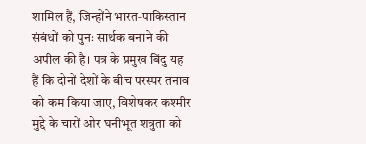शामिल हैं, जिन्होंने भारत‑पाकिस्तान संबंधों को पुनः सार्थक बनाने की अपील की है। पत्र के प्रमुख बिंदु यह हैं कि दोनों देशों के बीच परस्पर तनाव को कम किया जाए, विशेषकर कश्मीर मुद्दे के चारों ओर घनीभूत शत्रुता को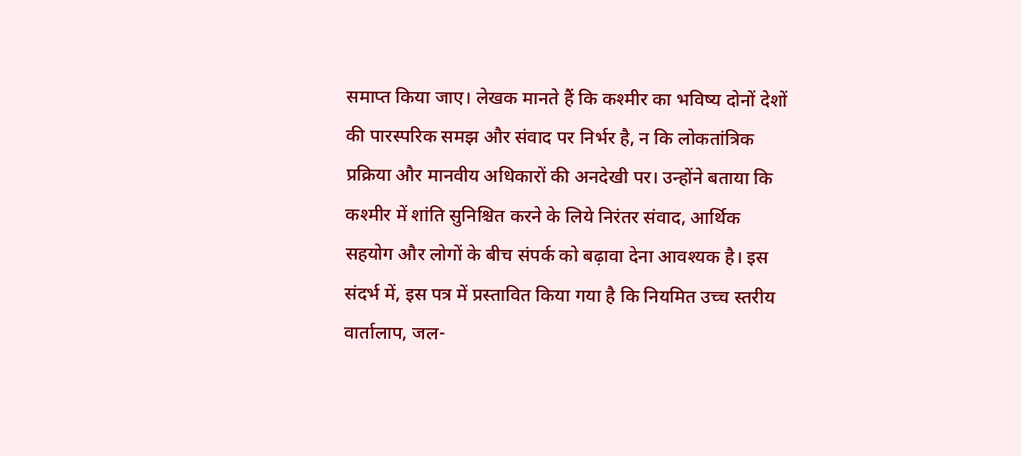समाप्त किया जाए। लेखक मानते हैं कि कश्मीर का भविष्य दोनों देशों की पारस्परिक समझ और संवाद पर निर्भर है, न कि लोकतांत्रिक प्रक्रिया और मानवीय अधिकारों की अनदेखी पर। उन्होंने बताया कि कश्मीर में शांति सुनिश्चित करने के लिये निरंतर संवाद, आर्थिक सहयोग और लोगों के बीच संपर्क को बढ़ावा देना आवश्यक है। इस संदर्भ में, इस पत्र में प्रस्तावित किया गया है कि नियमित उच्च स्तरीय वार्तालाप, जल-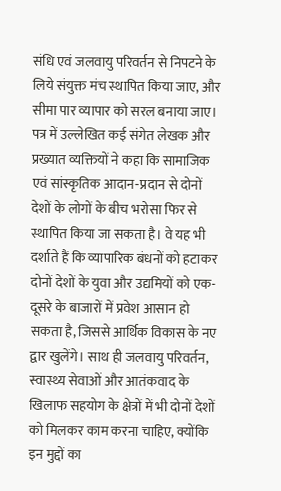संधि एवं जलवायु परिवर्तन से निपटने के लिये संयुक्त मंच स्थापित किया जाए, और सीमा पार व्यापार को सरल बनाया जाए। पत्र में उल्लेखित कई संगेत लेखक और प्रख्यात व्यक्तियों ने कहा कि सामाजिक एवं सांस्कृतिक आदान‑प्रदान से दोनों देशों के लोगों के बीच भरोसा फिर से स्थापित किया जा सकता है। वे यह भी दर्शाते हैं कि व्यापारिक बंधनों को हटाकर दोनों देशों के युवा और उद्यमियों को एक-दूसरे के बाजारों में प्रवेश आसान हो सकता है, जिससे आर्थिक विकास के नए द्वार खुलेंगे। साथ ही जलवायु परिवर्तन, स्वास्थ्य सेवाओं और आतंकवाद के खिलाफ सहयोग के क्षेत्रों में भी दोनों देशों को मिलकर काम करना चाहिए, क्योंकि इन मुद्दों का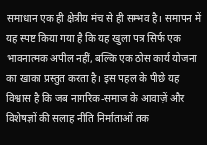समाधान एक ही क्षेत्रीय मंच से ही सम्भव है। समापन में यह स्पष्ट किया गया है कि यह खुला पत्र सिर्फ एक भावनात्मक अपील नहीं, बल्कि एक ठोस कार्य योजना का खाका प्रस्तुत करता है। इस पहल के पीछे यह विश्वास है कि जब नागरिक-समाज के आवाज़ें और विशेषज्ञों की सलाह नीति निर्माताओं तक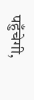पहुँचेगी,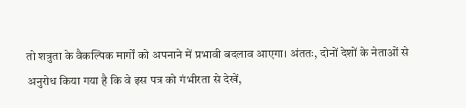तो शत्रुता के वैकल्पिक मार्गों को अपनाने में प्रभावी बदलाव आएगा। अंततः, दोनों देशों के नेताओं से अनुरोध किया गया है कि वे इस पत्र को गंभीरता से देखें,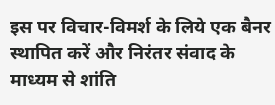इस पर विचार-विमर्श के लिये एक बैनर स्थापित करें और निरंतर संवाद के माध्यम से शांति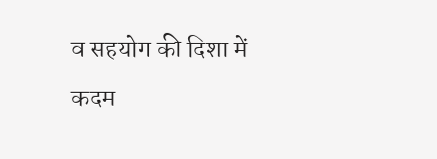व सहयोग की दिशा में कदम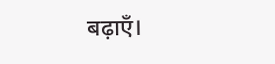बढ़ाएँ।